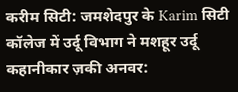करीम सिटी: जमशेदपुर के Karim सिटी कॉलेज में उर्दू विभाग ने मशहूर उर्दू कहानीकार ज़की अनवर: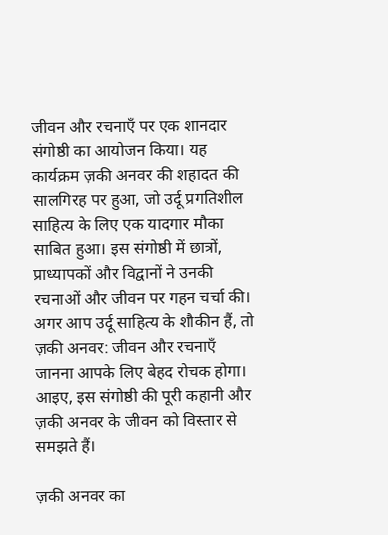जीवन और रचनाएँ पर एक शानदार संगोष्ठी का आयोजन किया। यह कार्यक्रम ज़की अनवर की शहादत की सालगिरह पर हुआ, जो उर्दू प्रगतिशील साहित्य के लिए एक यादगार मौका साबित हुआ। इस संगोष्ठी में छात्रों, प्राध्यापकों और विद्वानों ने उनकी रचनाओं और जीवन पर गहन चर्चा की। अगर आप उर्दू साहित्य के शौकीन हैं, तो ज़की अनवर: जीवन और रचनाएँ जानना आपके लिए बेहद रोचक होगा। आइए, इस संगोष्ठी की पूरी कहानी और ज़की अनवर के जीवन को विस्तार से समझते हैं।

ज़की अनवर का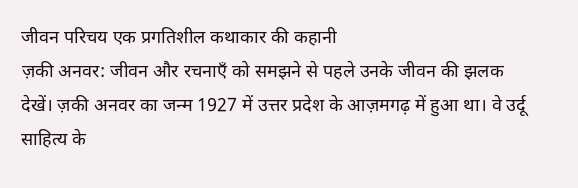जीवन परिचय एक प्रगतिशील कथाकार की कहानी
ज़की अनवर: जीवन और रचनाएँ को समझने से पहले उनके जीवन की झलक देखें। ज़की अनवर का जन्म 1927 में उत्तर प्रदेश के आज़मगढ़ में हुआ था। वे उर्दू साहित्य के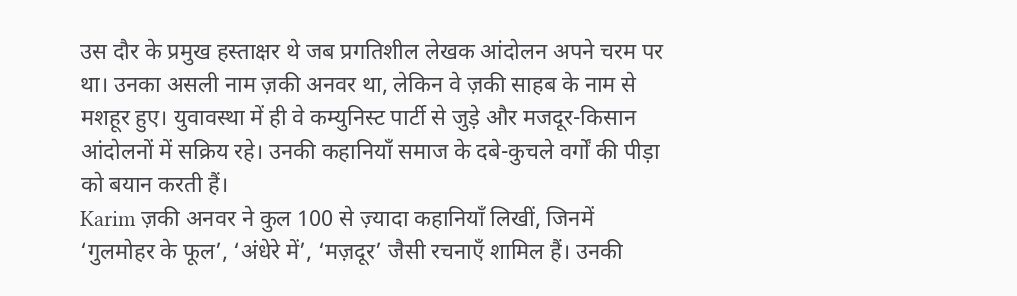उस दौर के प्रमुख हस्ताक्षर थे जब प्रगतिशील लेखक आंदोलन अपने चरम पर था। उनका असली नाम ज़की अनवर था, लेकिन वे ज़की साहब के नाम से मशहूर हुए। युवावस्था में ही वे कम्युनिस्ट पार्टी से जुड़े और मजदूर-किसान आंदोलनों में सक्रिय रहे। उनकी कहानियाँ समाज के दबे-कुचले वर्गों की पीड़ा को बयान करती हैं।
Karim ज़की अनवर ने कुल 100 से ज़्यादा कहानियाँ लिखीं, जिनमें ‘गुलमोहर के फूल’, ‘अंधेरे में’, ‘मज़दूर’ जैसी रचनाएँ शामिल हैं। उनकी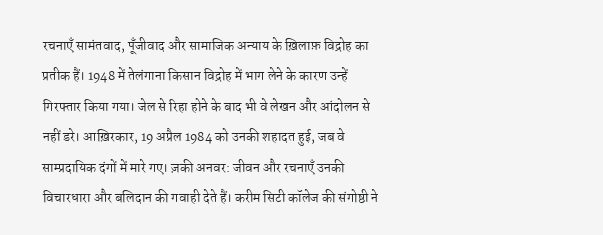रचनाएँ सामंतवाद, पूँजीवाद और सामाजिक अन्याय के ख़िलाफ़ विद्रोह का प्रतीक हैं। 1948 में तेलंगाना किसान विद्रोह में भाग लेने के कारण उन्हें गिरफ्तार किया गया। जेल से रिहा होने के बाद भी वे लेखन और आंदोलन से नहीं डरे। आख़िरकार, 19 अप्रैल 1984 को उनकी शहादत हुई, जब वे साम्प्रदायिक दंगों में मारे गए। ज़की अनवर: जीवन और रचनाएँ उनकी विचारधारा और बलिदान की गवाही देते हैं। करीम सिटी कॉलेज की संगोष्ठी ने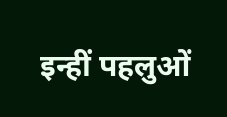इन्हीं पहलुओं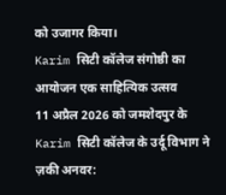को उजागर किया।
Karim सिटी कॉलेज संगोष्ठी का आयोजन एक साहित्यिक उत्सव
11 अप्रैल 2026 को जमशेदपुर के Karim सिटी कॉलेज के उर्दू विभाग ने ज़की अनवर: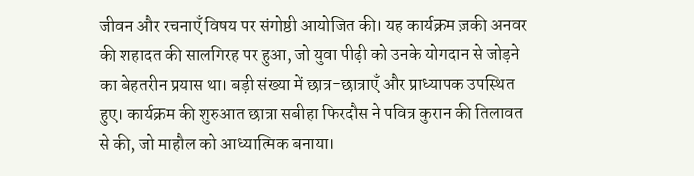जीवन और रचनाएँ विषय पर संगोष्ठी आयोजित की। यह कार्यक्रम ज़की अनवर की शहादत की सालगिरह पर हुआ, जो युवा पीढ़ी को उनके योगदान से जोड़ने का बेहतरीन प्रयास था। बड़ी संख्या में छात्र-छात्राएँ और प्राध्यापक उपस्थित हुए। कार्यक्रम की शुरुआत छात्रा सबीहा फिरदौस ने पवित्र कुरान की तिलावत से की, जो माहौल को आध्यात्मिक बनाया।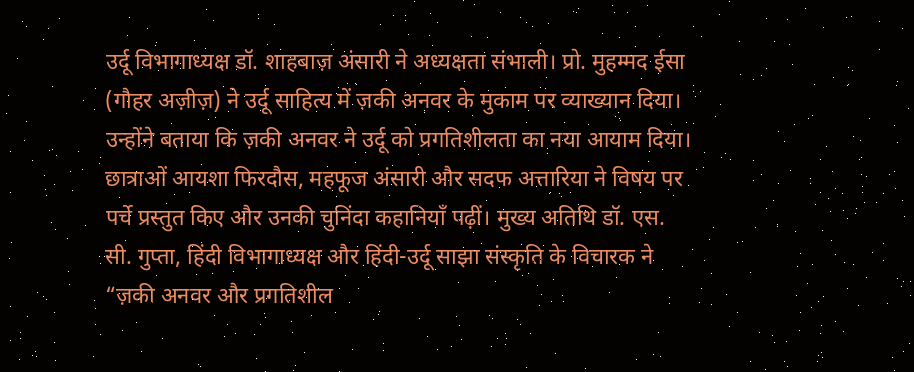उर्दू विभागाध्यक्ष डॉ. शाहबाज़ अंसारी ने अध्यक्षता संभाली। प्रो. मुहम्मद ईसा (गौहर अज़ीज़) ने उर्दू साहित्य में ज़की अनवर के मुकाम पर व्याख्यान दिया। उन्होंने बताया कि ज़की अनवर ने उर्दू को प्रगतिशीलता का नया आयाम दिया। छात्राओं आयशा फिरदौस, महफूज अंसारी और सदफ अत्तारिया ने विषय पर पर्चे प्रस्तुत किए और उनकी चुनिंदा कहानियाँ पढ़ीं। मुख्य अतिथि डॉ. एस. सी. गुप्ता, हिंदी विभागाध्यक्ष और हिंदी-उर्दू साझा संस्कृति के विचारक ने “ज़की अनवर और प्रगतिशील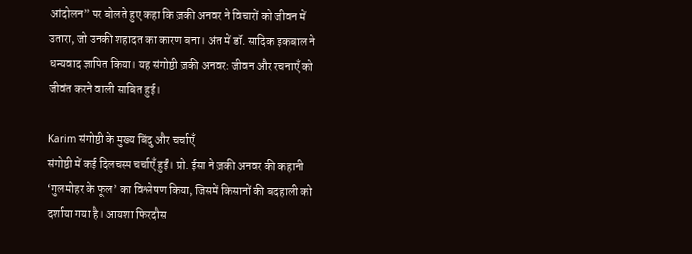आंदोलन” पर बोलते हुए कहा कि ज़की अनवर ने विचारों को जीवन में उतारा, जो उनकी शहादत का कारण बना। अंत में डॉ. सादिक इकबाल ने धन्यवाद ज्ञापित किया। यह संगोष्ठी ज़की अनवर: जीवन और रचनाएँ को जीवंत करने वाली साबित हुई।

Karim संगोष्ठी के मुख्य बिंदु और चर्चाएँ
संगोष्ठी में कई दिलचस्प चर्चाएँ हुईं। प्रो. ईसा ने ज़की अनवर की कहानी ‘गुलमोहर के फूल’ का विश्लेषण किया, जिसमें किसानों की बदहाली को दर्शाया गया है। आयशा फिरदौस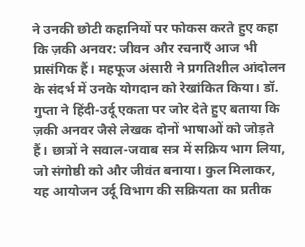ने उनकी छोटी कहानियों पर फोकस करते हुए कहा कि ज़की अनवर: जीवन और रचनाएँ आज भी प्रासंगिक हैं। महफूज अंसारी ने प्रगतिशील आंदोलन के संदर्भ में उनके योगदान को रेखांकित किया। डॉ. गुप्ता ने हिंदी-उर्दू एकता पर जोर देते हुए बताया कि ज़की अनवर जैसे लेखक दोनों भाषाओं को जोड़ते हैं। छात्रों ने सवाल-जवाब सत्र में सक्रिय भाग लिया, जो संगोष्ठी को और जीवंत बनाया। कुल मिलाकर, यह आयोजन उर्दू विभाग की सक्रियता का प्रतीक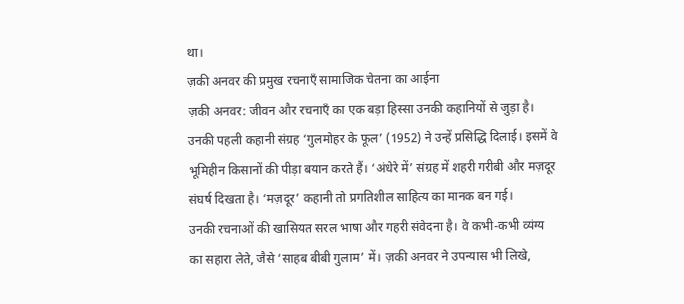था।
ज़की अनवर की प्रमुख रचनाएँ सामाजिक चेतना का आईना
ज़की अनवर: जीवन और रचनाएँ का एक बड़ा हिस्सा उनकी कहानियों से जुड़ा है। उनकी पहली कहानी संग्रह ‘गुलमोहर के फूल’ (1952) ने उन्हें प्रसिद्धि दिलाई। इसमें वे भूमिहीन किसानों की पीड़ा बयान करते हैं। ‘अंधेरे में’ संग्रह में शहरी गरीबी और मज़दूर संघर्ष दिखता है। ‘मज़दूर’ कहानी तो प्रगतिशील साहित्य का मानक बन गई।
उनकी रचनाओं की खासियत सरल भाषा और गहरी संवेदना है। वे कभी-कभी व्यंग्य का सहारा लेते, जैसे ‘साहब बीबी गुलाम’ में। ज़की अनवर ने उपन्यास भी लिखे,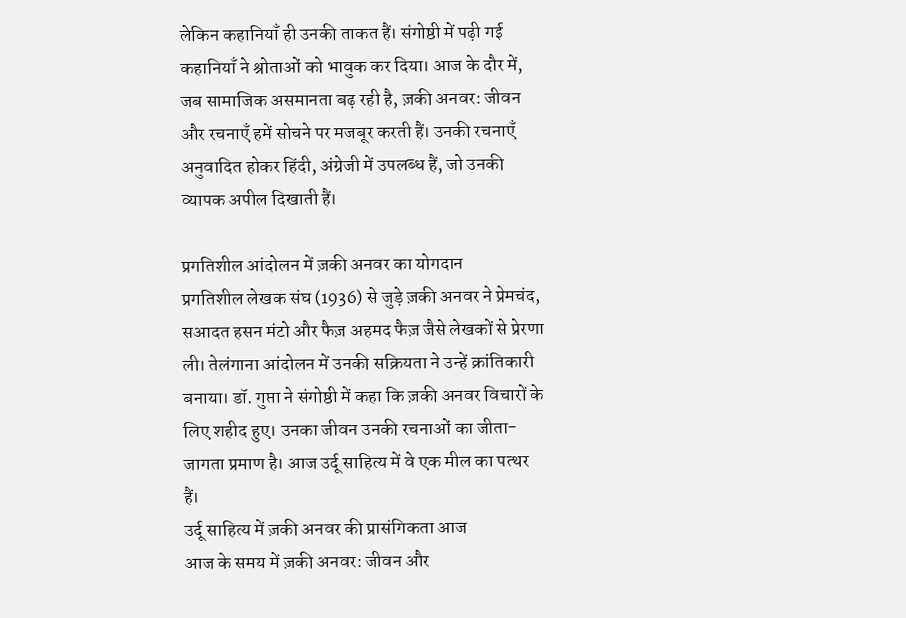लेकिन कहानियाँ ही उनकी ताकत हैं। संगोष्ठी में पढ़ी गई कहानियाँ ने श्रोताओं को भावुक कर दिया। आज के दौर में, जब सामाजिक असमानता बढ़ रही है, ज़की अनवर: जीवन और रचनाएँ हमें सोचने पर मजबूर करती हैं। उनकी रचनाएँ अनुवादित होकर हिंदी, अंग्रेजी में उपलब्ध हैं, जो उनकी व्यापक अपील दिखाती हैं।

प्रगतिशील आंदोलन में ज़की अनवर का योगदान
प्रगतिशील लेखक संघ (1936) से जुड़े ज़की अनवर ने प्रेमचंद, सआदत हसन मंटो और फैज़ अहमद फैज़ जैसे लेखकों से प्रेरणा ली। तेलंगाना आंदोलन में उनकी सक्रियता ने उन्हें क्रांतिकारी बनाया। डॉ. गुप्ता ने संगोष्ठी में कहा कि ज़की अनवर विचारों के लिए शहीद हुए। उनका जीवन उनकी रचनाओं का जीता-जागता प्रमाण है। आज उर्दू साहित्य में वे एक मील का पत्थर हैं।
उर्दू साहित्य में ज़की अनवर की प्रासंगिकता आज
आज के समय में ज़की अनवर: जीवन और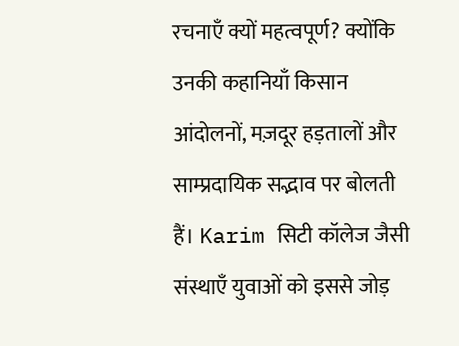रचनाएँ क्यों महत्वपूर्ण? क्योंकि उनकी कहानियाँ किसान आंदोलनों, मज़दूर हड़तालों और साम्प्रदायिक सद्भाव पर बोलती हैं। Karim सिटी कॉलेज जैसी संस्थाएँ युवाओं को इससे जोड़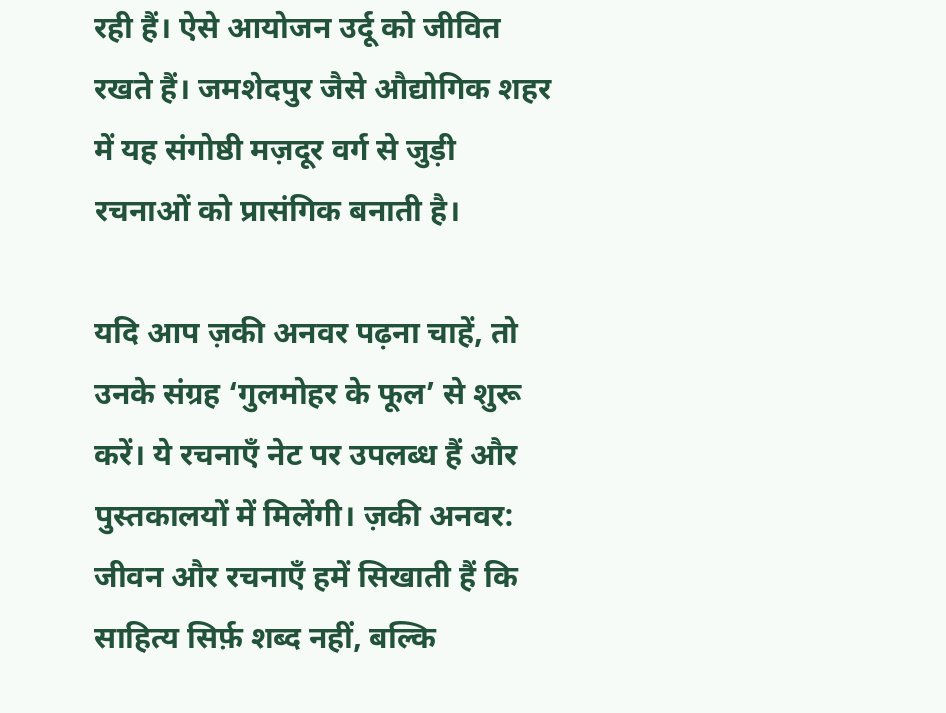रही हैं। ऐसे आयोजन उर्दू को जीवित रखते हैं। जमशेदपुर जैसे औद्योगिक शहर में यह संगोष्ठी मज़दूर वर्ग से जुड़ी रचनाओं को प्रासंगिक बनाती है।

यदि आप ज़की अनवर पढ़ना चाहें, तो उनके संग्रह ‘गुलमोहर के फूल’ से शुरू करें। ये रचनाएँ नेट पर उपलब्ध हैं और पुस्तकालयों में मिलेंगी। ज़की अनवर: जीवन और रचनाएँ हमें सिखाती हैं कि साहित्य सिर्फ़ शब्द नहीं, बल्कि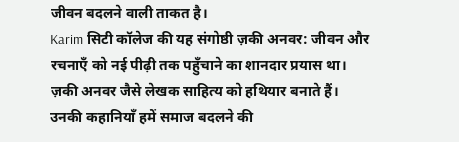जीवन बदलने वाली ताकत है।
Karim सिटी कॉलेज की यह संगोष्ठी ज़की अनवर: जीवन और रचनाएँ को नई पीढ़ी तक पहुँचाने का शानदार प्रयास था। ज़की अनवर जैसे लेखक साहित्य को हथियार बनाते हैं। उनकी कहानियाँ हमें समाज बदलने की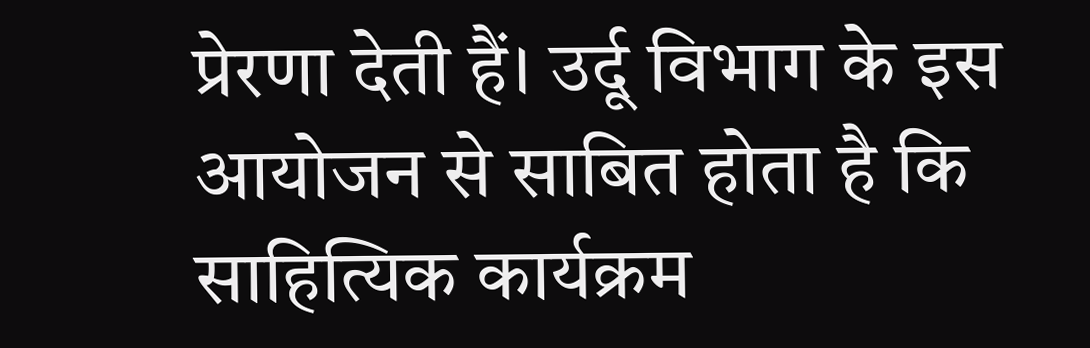प्रेरणा देती हैं। उर्दू विभाग के इस आयोजन से साबित होता है कि साहित्यिक कार्यक्रम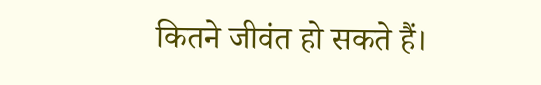कितने जीवंत हो सकते हैं।